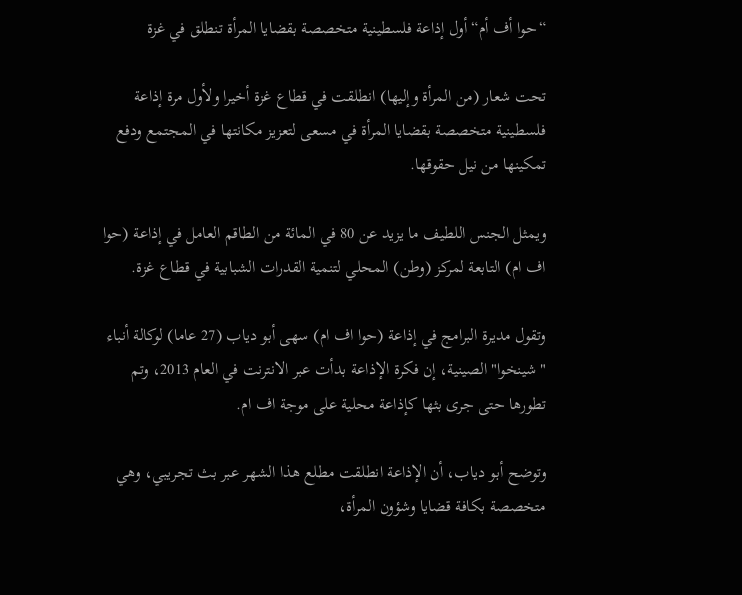“حوا أف أم“ أول إذاعة فلسطينية متخصصة بقضايا المرأة تنطلق في غزة

تحت شعار (من المرأة وإليها) انطلقت في قطاع غزة أخيرا ولأول مرة إذاعة فلسطينية متخصصة بقضايا المرأة في مسعى لتعزيز مكانتها في المجتمع ودفع تمكينها من نيل حقوقها.

ويمثل الجنس اللطيف ما يزيد عن 80 في المائة من الطاقم العامل في إذاعة (حوا اف ام) التابعة لمركز (وطن) المحلي لتنمية القدرات الشبابية في قطاع غزة.

وتقول مديرة البرامج في إذاعة (حوا اف ام) سهى أبو دياب (27 عاما) لوكالة أنباء "شينخوا" الصينية، إن فكرة الإذاعة بدأت عبر الانترنت في العام 2013، وتم تطورها حتى جرى بثها كإذاعة محلية على موجة اف ام.

وتوضح أبو دياب، أن الإذاعة انطلقت مطلع هذا الشهر عبر بث تجريبي، وهي متخصصة بكافة قضايا وشؤون المرأة،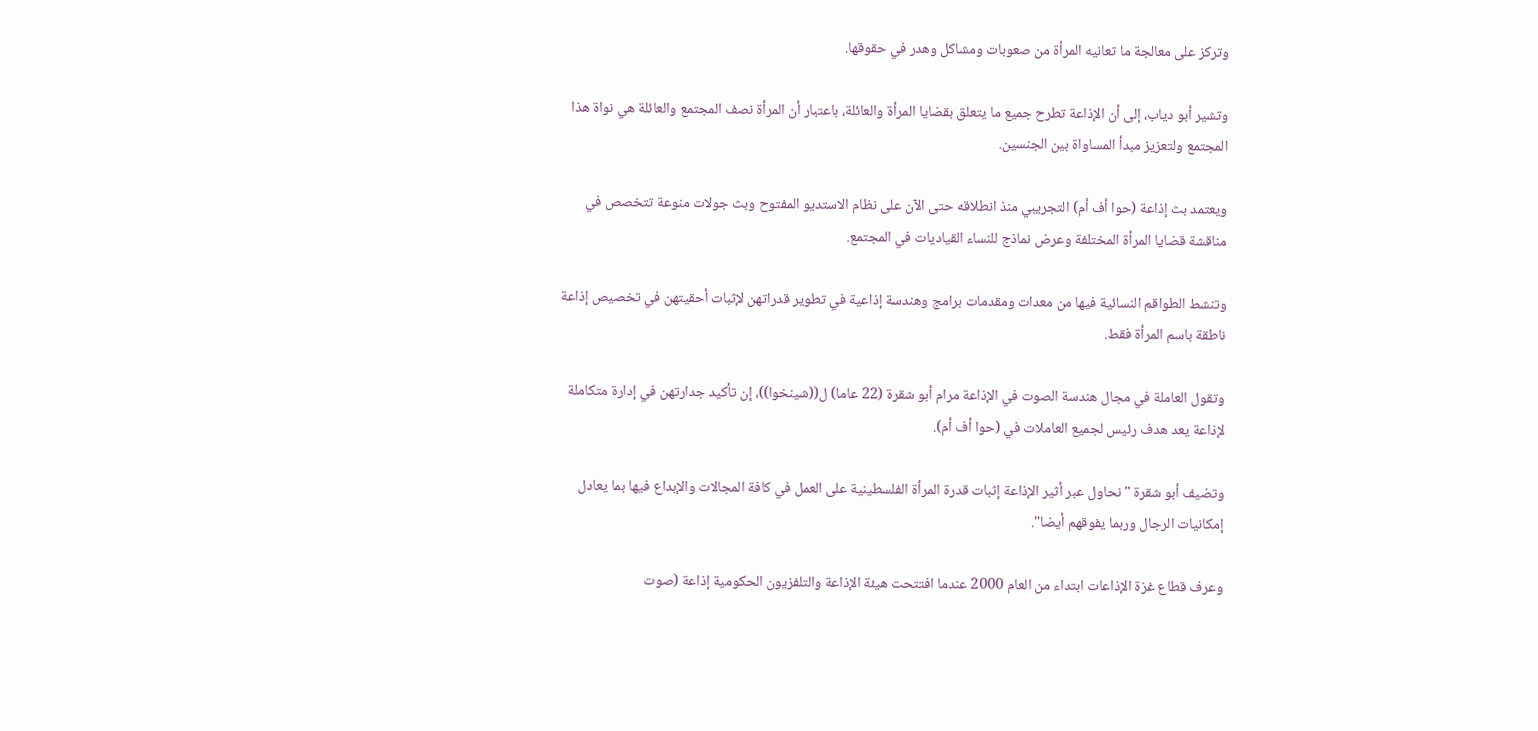وتركز على معالجة ما تعانيه المرأة من صعوبات ومشاكل وهدر في حقوقها.

وتشير أبو دياب، إلى أن الإذاعة تطرح جميع ما يتعلق بقضايا المرأة والعائلة، باعتبار أن المرأة نصف المجتمع والعائلة هي نواة هذا المجتمع ولتعزيز مبدأ المساواة بين الجنسين.

ويعتمد بث إذاعة (حوا أف أم) التجريبي منذ انطلاقه حتى الآن على نظام الاستديو المفتوح وبث جولات منوعة تتخصص في مناقشة قضايا المرأة المختلفة وعرض نماذج للنساء القياديات في المجتمع.

وتنشط الطواقم النسائية فيها من معدات ومقدمات برامج وهندسة إذاعية في تطوير قدراتهن لإثبات أحقيتهن في تخصيص إذاعة ناطقة باسم المرأة فقط.

وتقول العاملة في مجال هندسة الصوت في الإذاعة مرام أبو شقرة (22 عاما) ل((شينخوا))، إن تأكيد جدارتهن في إدارة متكاملة لإذاعة يعد هدف رئيس لجميع العاملات في (حوا أف أم).

وتضيف أبو شقرة "نحاول عبر أثير الإذاعة إثبات قدرة المرأة الفلسطينية على العمل في كافة المجالات والإبداع فيها بما يعادل إمكانيات الرجال وربما يفوقهم أيضا".

وعرف قطاع غزة الإذاعات ابتداء من العام 2000 عندما افتتحت هيئة الإذاعة والتلفزيون الحكومية إذاعة (صوت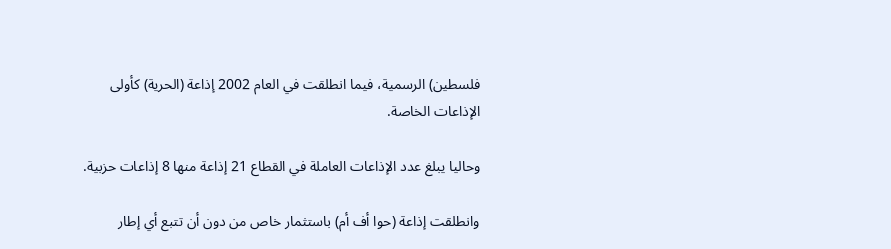فلسطين) الرسمية، فيما انطلقت في العام 2002 إذاعة (الحرية) كأولى الإذاعات الخاصة.

وحاليا يبلغ عدد الإذاعات العاملة في القطاع 21 إذاعة منها 8 إذاعات حزبية.

وانطلقت إذاعة (حوا أف أم) باستثمار خاص من دون أن تتبع أي إطار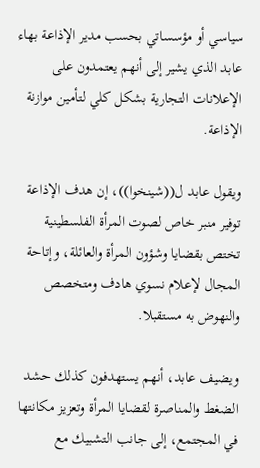سياسي أو مؤسساتي بحسب مدير الإذاعة بهاء عابد الذي يشير إلى أنهم يعتمدون على الإعلانات التجارية بشكل كلي لتأمين موازنة الإذاعة.

ويقول عابد ل((شينخوا))، إن هدف الإذاعة توفير منبر خاص لصوت المرأة الفلسطينية تختص بقضايا وشؤون المرأة والعائلة، وإتاحة المجال لإعلام نسوي هادف ومتخصص والنهوض به مستقبلا.

ويضيف عابد، أنهم يستهدفون كذلك حشد الضغط والمناصرة لقضايا المرأة وتعزيز مكانتها في المجتمع، إلى جانب التشبيك مع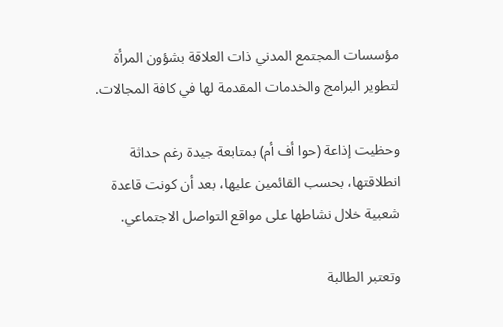مؤسسات المجتمع المدني ذات العلاقة بشؤون المرأة لتطوير البرامج والخدمات المقدمة لها في كافة المجالات.

وحظيت إذاعة (حوا أف أم) بمتابعة جيدة رغم حداثة انطلاقتها، بحسب القائمين عليها، بعد أن كونت قاعدة شعبية خلال نشاطها على مواقع التواصل الاجتماعي.

وتعتبر الطالبة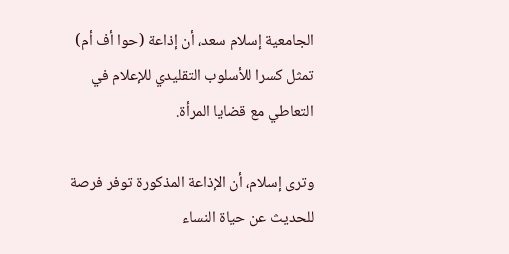الجامعية إسلام سعد، أن إذاعة (حوا أف أم) تمثل كسرا للأسلوب التقليدي للإعلام في التعاطي مع قضايا المرأة.

وترى إسلام، أن الإذاعة المذكورة توفر فرصة للحديث عن حياة النساء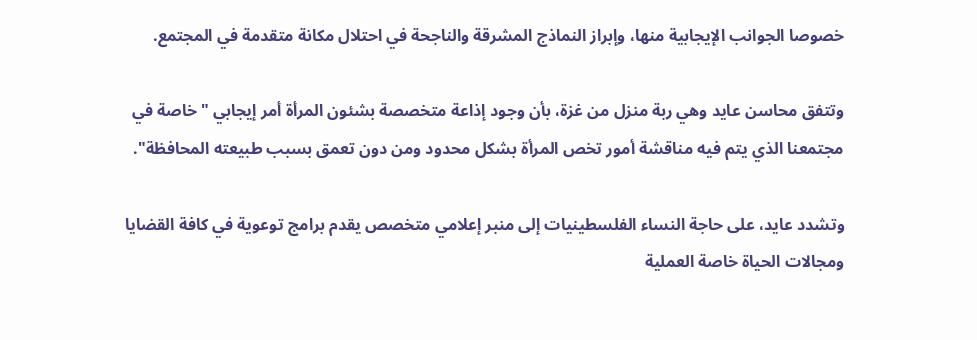خصوصا الجوانب الإيجابية منها، وإبراز النماذج المشرقة والناجحة في احتلال مكانة متقدمة في المجتمع.

وتتفق محاسن عايد وهي ربة منزل من غزة، بأن وجود إذاعة متخصصة بشئون المرأة أمر إيجابي "خاصة في مجتمعنا الذي يتم فيه مناقشة أمور تخص المرأة بشكل محدود ومن دون تعمق بسبب طبيعته المحافظة".

وتشدد عايد، على حاجة النساء الفلسطينيات إلى منبر إعلامي متخصص يقدم برامج توعوية في كافة القضايا ومجالات الحياة خاصة العملية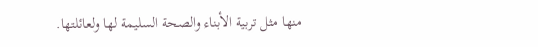منها مثل تربية الأبناء والصحة السليمة لها ولعائلتها.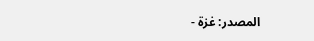المصدر: غزة -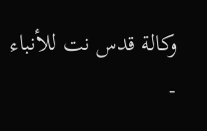وكالة قدس نت للأنباء -